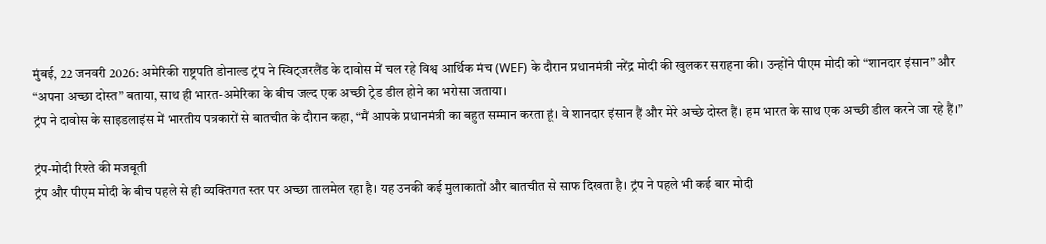मुंबई, 22 जनवरी 2026: अमेरिकी राष्ट्रपति डोनाल्ड ट्रंप ने स्विट्जरलैंड के दावोस में चल रहे विश्व आर्थिक मंच (WEF) के दौरान प्रधानमंत्री नरेंद्र मोदी की खुलकर सराहना की। उन्होंने पीएम मोदी को “शानदार इंसान” और “अपना अच्छा दोस्त” बताया, साथ ही भारत-अमेरिका के बीच जल्द एक अच्छी ट्रेड डील होने का भरोसा जताया।
ट्रंप ने दावोस के साइडलाइंस में भारतीय पत्रकारों से बातचीत के दौरान कहा, “मैं आपके प्रधानमंत्री का बहुत सम्मान करता हूं। वे शानदार इंसान हैं और मेरे अच्छे दोस्त हैं। हम भारत के साथ एक अच्छी डील करने जा रहे हैं।”

ट्रंप-मोदी रिश्ते की मजबूती
ट्रंप और पीएम मोदी के बीच पहले से ही व्यक्तिगत स्तर पर अच्छा तालमेल रहा है। यह उनकी कई मुलाकातों और बातचीत से साफ दिखता है। ट्रंप ने पहले भी कई बार मोदी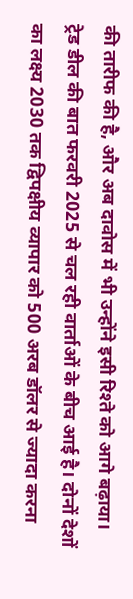की तारीफ की है, और अब दावोस में भी उन्होंने इसी रिश्ते को आगे बढ़ाया।
ट्रेड डील की बात फरवरी 2025 से चल रही वार्ताओं के बीच आई है। दोनों देशों का लक्ष्य 2030 तक द्विपक्षीय व्यापार को 500 अरब डॉलर से ज्यादा करना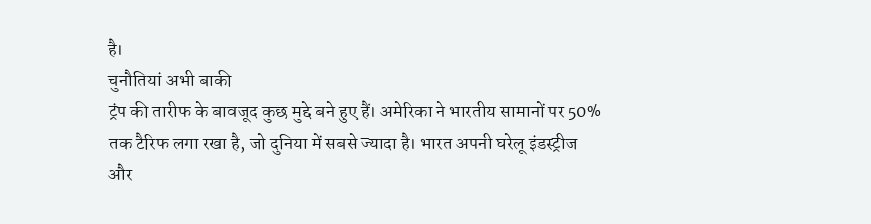है।
चुनौतियां अभी बाकी
ट्रंप की तारीफ के बावजूद कुछ मुद्दे बने हुए हैं। अमेरिका ने भारतीय सामानों पर 50% तक टैरिफ लगा रखा है, जो दुनिया में सबसे ज्यादा है। भारत अपनी घरेलू इंडस्ट्रीज और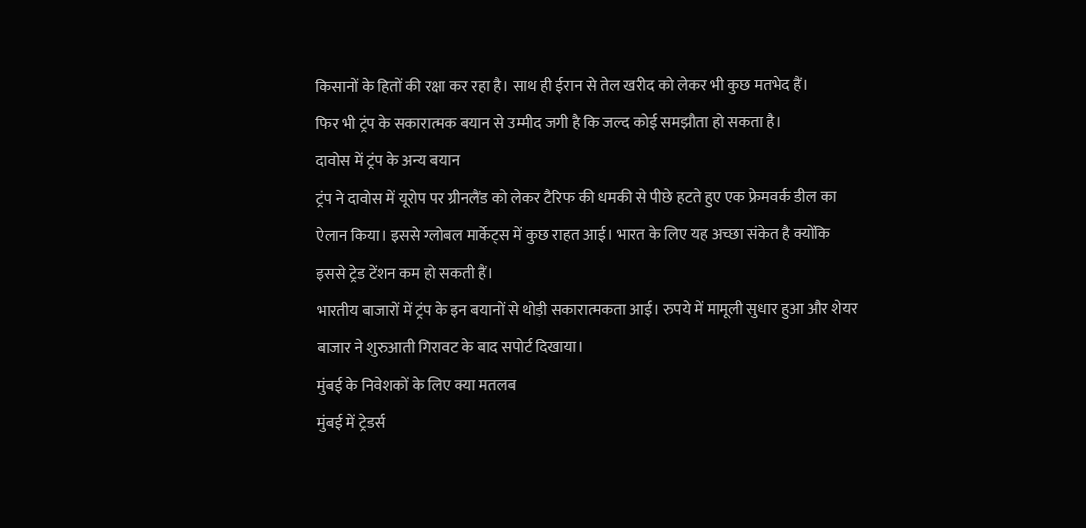किसानों के हितों की रक्षा कर रहा है। साथ ही ईरान से तेल खरीद को लेकर भी कुछ मतभेद हैं।
फिर भी ट्रंप के सकारात्मक बयान से उम्मीद जगी है कि जल्द कोई समझौता हो सकता है।
दावोस में ट्रंप के अन्य बयान
ट्रंप ने दावोस में यूरोप पर ग्रीनलैंड को लेकर टैरिफ की धमकी से पीछे हटते हुए एक फ्रेमवर्क डील का ऐलान किया। इससे ग्लोबल मार्केट्स में कुछ राहत आई। भारत के लिए यह अच्छा संकेत है क्योंकि इससे ट्रेड टेंशन कम हो सकती हैं।
भारतीय बाजारों में ट्रंप के इन बयानों से थोड़ी सकारात्मकता आई। रुपये में मामूली सुधार हुआ और शेयर बाजार ने शुरुआती गिरावट के बाद सपोर्ट दिखाया।
मुंबई के निवेशकों के लिए क्या मतलब
मुंबई में ट्रेडर्स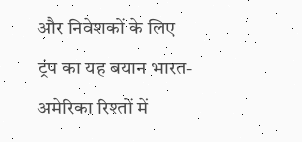और निवेशकों के लिए ट्रंप का यह बयान भारत-अमेरिका रिश्तों में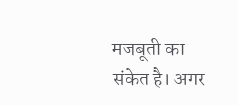मजबूती का संकेत है। अगर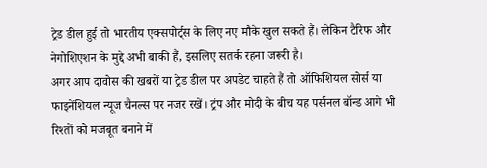ट्रेड डील हुई तो भारतीय एक्सपोर्ट्स के लिए नए मौके खुल सकते हैं। लेकिन टैरिफ और नेगोशिएशन के मुद्दे अभी बाकी हैं, इसलिए सतर्क रहना जरूरी है।
अगर आप दावोस की खबरों या ट्रेड डील पर अपडेट चाहते हैं तो ऑफिशियल सोर्स या फाइनेंशियल न्यूज चैनल्स पर नजर रखें। ट्रंप और मोदी के बीच यह पर्सनल बॉन्ड आगे भी रिश्तों को मजबूत बनाने में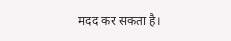मदद कर सकता है।